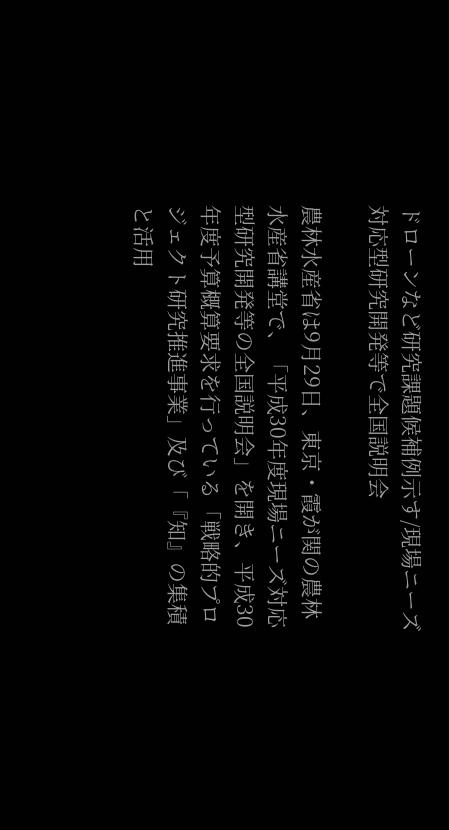ドローンなど研究課題候補例示す/現場ニーズ対応型研究開発等で全国説明会

農林水産省は9月29日、東京・霞が関の農林水産省講堂で、「平成30年度現場ニーズ対応型研究開発等の全国説明会」を開き、平成30年度予算概算要求を行っている「戦略的プロジェクト研究推進事業」及び「『知』の集積と活用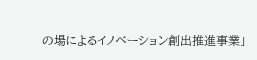の場によるイノベーション創出推進事業」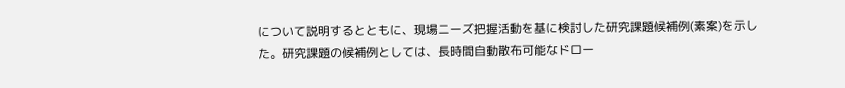について説明するとともに、現場ニーズ把握活動を基に検討した研究課題候補例(素案)を示した。研究課題の候補例としては、長時間自動散布可能なドロー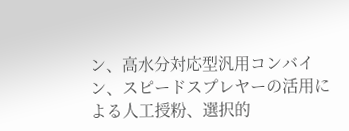ン、高水分対応型汎用コンバイン、スピードスプレヤーの活用による人工授粉、選択的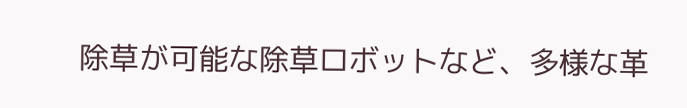除草が可能な除草ロボットなど、多様な革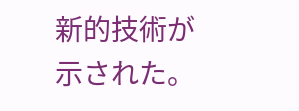新的技術が示された。